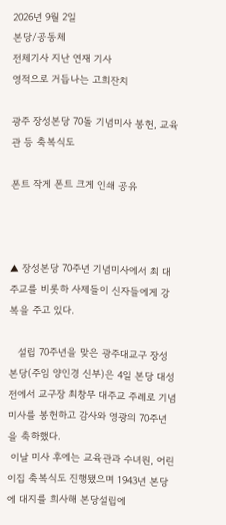2026년 9월 2일
본당/공동체
전체기사 지난 연재 기사
영적으로 거듭나는 고희잔치

광주 장성본당 70돌 기념미사 봉헌, 교육관 등 축복식도

폰트 작게 폰트 크게 인쇄 공유



▲ 장성본당 70주년 기념미사에서 최 대주교를 비롯하 사제들이 신자들에게 강복을 주고 있다.

   설립 70주년을 맞은 광주대교구 장성본당(주임 양인경 신부)은 4일 본당 대성전에서 교구장 최창무 대주교 주례로 기념미사를 봉헌하고 감사와 영광의 70주년을 축하했다.
 이날 미사 후에는 교육관과 수녀원, 어린이집 축복식도 진행됐으며 1943년 본당에 대지를 희사해 본당설립에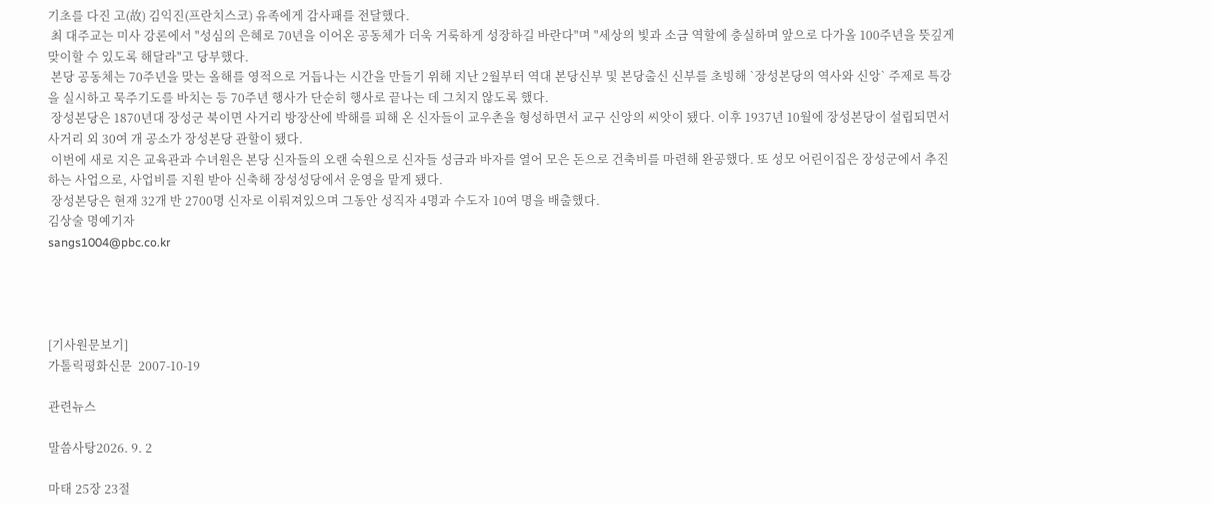기초를 다진 고(故) 김익진(프란치스코) 유족에게 감사패를 전달했다.
 최 대주교는 미사 강론에서 "성심의 은혜로 70년을 이어온 공동체가 더욱 거룩하게 성장하길 바란다"며 "세상의 빛과 소금 역할에 충실하며 앞으로 다가올 100주년을 뜻깊게 맞이할 수 있도록 해달라"고 당부했다.
 본당 공동체는 70주년을 맞는 올해를 영적으로 거듭나는 시간을 만들기 위해 지난 2월부터 역대 본당신부 및 본당출신 신부를 초빙해 `장성본당의 역사와 신앙` 주제로 특강을 실시하고 묵주기도를 바치는 등 70주년 행사가 단순히 행사로 끝나는 데 그치지 않도록 했다.
 장성본당은 1870년대 장성군 북이면 사거리 방장산에 박해를 피해 온 신자들이 교우촌을 형성하면서 교구 신앙의 씨앗이 됐다. 이후 1937년 10월에 장성본당이 설립되면서 사거리 외 30여 개 공소가 장성본당 관할이 됐다.
 이번에 새로 지은 교육관과 수녀원은 본당 신자들의 오랜 숙원으로 신자들 성금과 바자를 열어 모은 돈으로 건축비를 마련해 완공했다. 또 성모 어린이집은 장성군에서 추진하는 사업으로, 사업비를 지원 받아 신축해 장성성당에서 운영을 맡게 됐다.
 장성본당은 현재 32개 반 2700명 신자로 이뤄져있으며 그동안 성직자 4명과 수도자 10여 명을 배출했다.
김상술 명예기자
sangs1004@pbc.co.kr




[기사원문보기]
가톨릭평화신문  2007-10-19

관련뉴스

말씀사탕2026. 9. 2

마태 25장 23절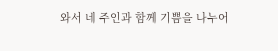와서 네 주인과 함께 기쁨을 나누어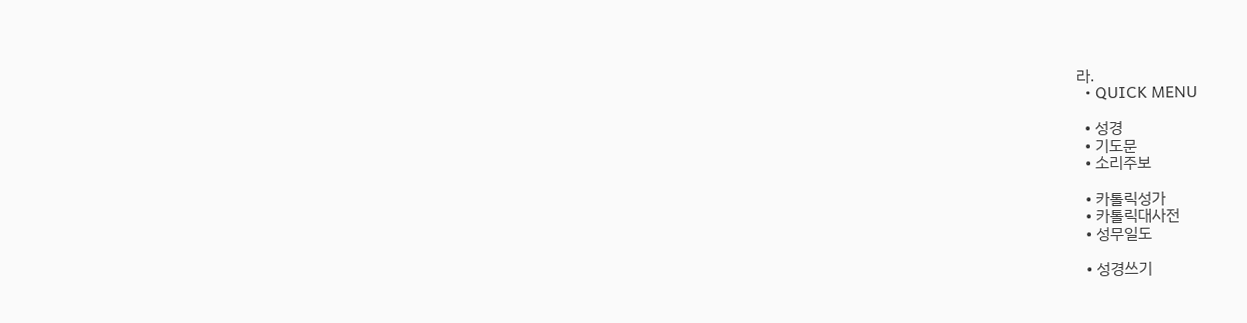라.
  • QUICK MENU

  • 성경
  • 기도문
  • 소리주보

  • 카톨릭성가
  • 카톨릭대사전
  • 성무일도

  • 성경쓰기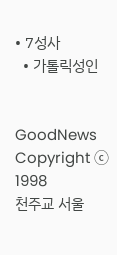• 7성사
  • 가톨릭성인


GoodNews Copyright ⓒ 1998
천주교 서울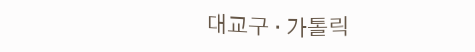대교구 · 가톨릭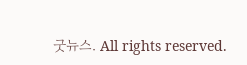굿뉴스. All rights reserved.